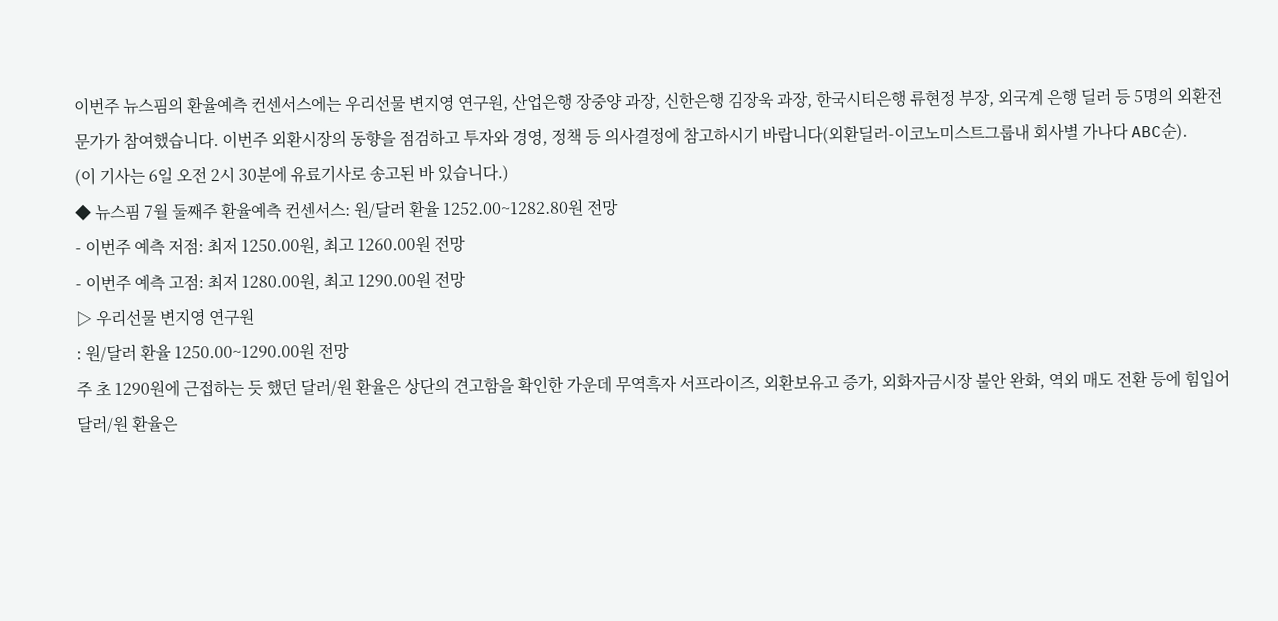이번주 뉴스핌의 환율예측 컨센서스에는 우리선물 변지영 연구원, 산업은행 장중양 과장, 신한은행 김장욱 과장, 한국시티은행 류현정 부장, 외국계 은행 딜러 등 5명의 외환전문가가 참여했습니다. 이번주 외환시장의 동향을 점검하고 투자와 경영, 정책 등 의사결정에 참고하시기 바랍니다(외환딜러-이코노미스트그룹내 회사별 가나다 ABC순).
(이 기사는 6일 오전 2시 30분에 유료기사로 송고된 바 있습니다.)
◆ 뉴스핌 7월 둘째주 환율예측 컨센서스: 원/달러 환율 1252.00~1282.80원 전망
- 이번주 예측 저점: 최저 1250.00원, 최고 1260.00원 전망
- 이번주 예측 고점: 최저 1280.00원, 최고 1290.00원 전망
▷ 우리선물 변지영 연구원
: 원/달러 환율 1250.00~1290.00원 전망
주 초 1290원에 근접하는 듯 했던 달러/원 환율은 상단의 견고함을 확인한 가운데 무역흑자 서프라이즈, 외환보유고 증가, 외화자금시장 불안 완화, 역외 매도 전환 등에 힘입어 달러/원 환율은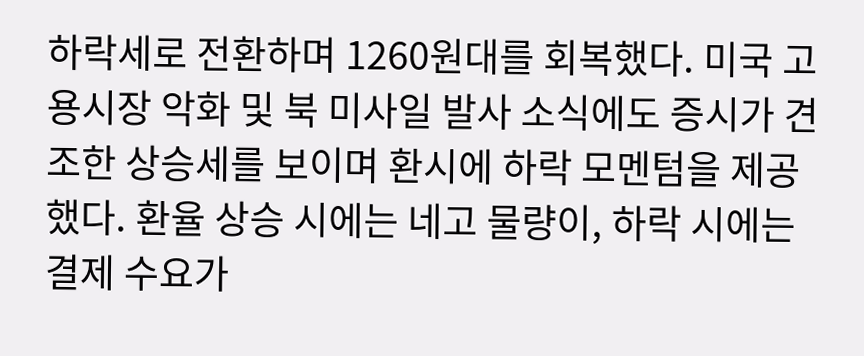하락세로 전환하며 1260원대를 회복했다. 미국 고용시장 악화 및 북 미사일 발사 소식에도 증시가 견조한 상승세를 보이며 환시에 하락 모멘텀을 제공했다. 환율 상승 시에는 네고 물량이, 하락 시에는 결제 수요가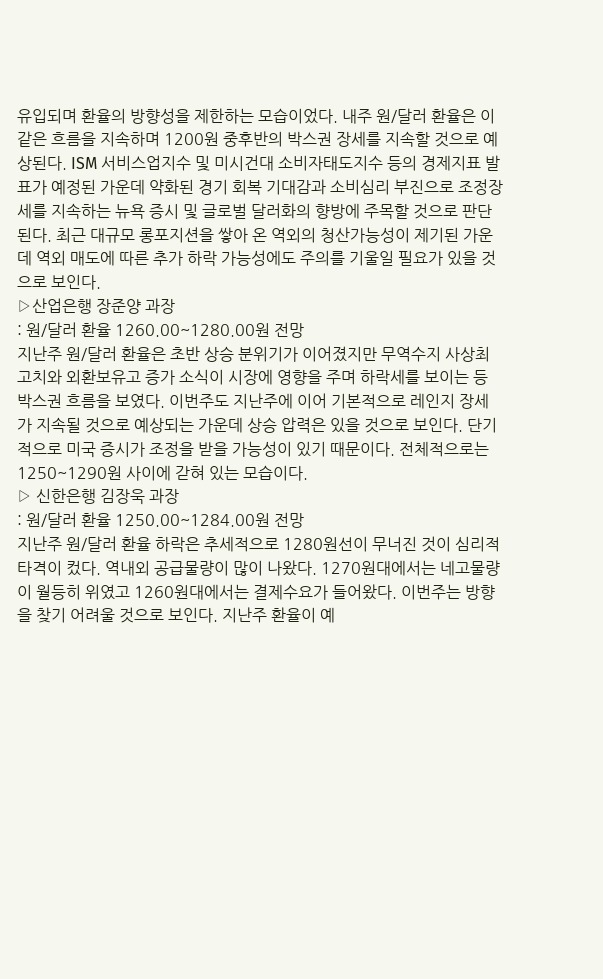유입되며 환율의 방향성을 제한하는 모습이었다. 내주 원/달러 환율은 이 같은 흐름을 지속하며 1200원 중후반의 박스권 장세를 지속할 것으로 예상된다. ISM 서비스업지수 및 미시건대 소비자태도지수 등의 경제지표 발표가 예정된 가운데 약화된 경기 회복 기대감과 소비심리 부진으로 조정장세를 지속하는 뉴욕 증시 및 글로벌 달러화의 향방에 주목할 것으로 판단된다. 최근 대규모 롱포지션을 쌓아 온 역외의 청산가능성이 제기된 가운데 역외 매도에 따른 추가 하락 가능성에도 주의를 기울일 필요가 있을 것으로 보인다.
▷산업은행 장준양 과장
: 원/달러 환율 1260.00~1280.00원 전망
지난주 원/달러 환율은 초반 상승 분위기가 이어졌지만 무역수지 사상최고치와 외환보유고 증가 소식이 시장에 영향을 주며 하락세를 보이는 등 박스권 흐름을 보였다. 이번주도 지난주에 이어 기본적으로 레인지 장세가 지속될 것으로 예상되는 가운데 상승 압력은 있을 것으로 보인다. 단기적으로 미국 증시가 조정을 받을 가능성이 있기 때문이다. 전체적으로는 1250~1290원 사이에 갇혀 있는 모습이다.
▷ 신한은행 김장욱 과장
: 원/달러 환율 1250.00~1284.00원 전망
지난주 원/달러 환율 하락은 추세적으로 1280원선이 무너진 것이 심리적 타격이 컸다. 역내외 공급물량이 많이 나왔다. 1270원대에서는 네고물량이 월등히 위였고 1260원대에서는 결제수요가 들어왔다. 이번주는 방향을 찾기 어려울 것으로 보인다. 지난주 환율이 예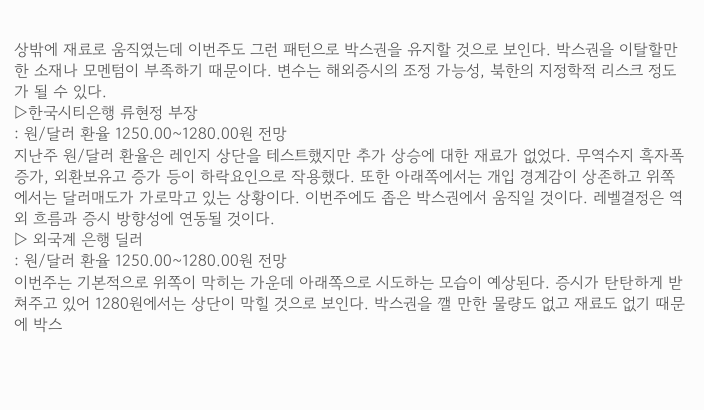상밖에 재료로 움직였는데 이번주도 그런 패턴으로 박스권을 유지할 것으로 보인다. 박스권을 이탈할만한 소재나 모멘텀이 부족하기 때문이다. 변수는 해외증시의 조정 가능성, 북한의 지정학적 리스크 정도가 될 수 있다.
▷한국시티은행 류현정 부장
: 원/달러 환율 1250.00~1280.00원 전망
지난주 원/달러 환율은 레인지 상단을 테스트했지만 추가 상승에 대한 재료가 없었다. 무역수지 흑자폭 증가, 외환보유고 증가 등이 하락요인으로 작용했다. 또한 아래쪽에서는 개입 경계감이 상존하고 위쪽에서는 달러매도가 가로막고 있는 상황이다. 이번주에도 좁은 박스권에서 움직일 것이다. 레벨결정은 역외 흐름과 증시 방향성에 연동될 것이다.
▷ 외국계 은행 딜러
: 원/달러 환율 1250.00~1280.00원 전망
이번주는 기본적으로 위쪽이 막히는 가운데 아래쪽으로 시도하는 모습이 예상된다. 증시가 탄탄하게 받쳐주고 있어 1280원에서는 상단이 막힐 것으로 보인다. 박스권을 깰 만한 물량도 없고 재료도 없기 때문에 박스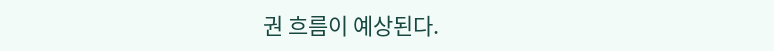권 흐름이 예상된다.